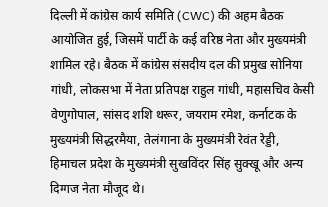दिल्ली में कांग्रेस कार्य समिति (CWC) की अहम बैठक आयोजित हुई, जिसमें पार्टी के कई वरिष्ठ नेता और मुख्यमंत्री शामिल रहे। बैठक में कांग्रेस संसदीय दल की प्रमुख सोनिया गांधी, लोकसभा में नेता प्रतिपक्ष राहुल गांधी, महासचिव केसी वेणुगोपाल, सांसद शशि थरूर, जयराम रमेश, कर्नाटक के मुख्यमंत्री सिद्धरमैया, तेलंगाना के मुख्यमंत्री रेवंत रेड्डी, हिमाचल प्रदेश के मुख्यमंत्री सुखविंदर सिंह सुक्खू और अन्य दिग्गज नेता मौजूद थे।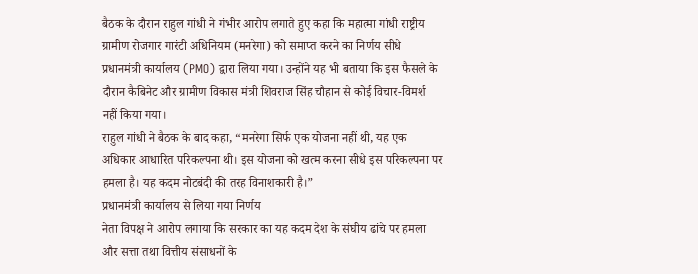बैठक के दौरान राहुल गांधी ने गंभीर आरोप लगाते हुए कहा कि महात्मा गांधी राष्ट्रीय ग्रामीण रोजगार गारंटी अधिनियम (मनरेगा) को समाप्त करने का निर्णय सीधे प्रधानमंत्री कार्यालय (PMO) द्वारा लिया गया। उन्होंने यह भी बताया कि इस फैसले के दौरान कैबिनेट और ग्रामीण विकास मंत्री शिवराज सिंह चौहान से कोई विचार-विमर्श नहीं किया गया।
राहुल गांधी ने बैठक के बाद कहा, “मनरेगा सिर्फ एक योजना नहीं थी, यह एक अधिकार आधारित परिकल्पना थी। इस योजना को खत्म करना सीधे इस परिकल्पना पर हमला है। यह कदम नोटबंदी की तरह विनाशकारी है।”
प्रधानमंत्री कार्यालय से लिया गया निर्णय
नेता विपक्ष ने आरोप लगाया कि सरकार का यह कदम देश के संघीय ढांचे पर हमला और सत्ता तथा वित्तीय संसाधनों के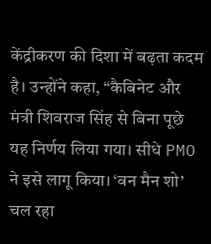केंद्रीकरण की दिशा में बढ़ता कदम है। उन्होंने कहा, “कैबिनेट और मंत्री शिवराज सिंह से बिना पूछे यह निर्णय लिया गया। सीधे PMO ने इसे लागू किया। ‘वन मैन शो’ चल रहा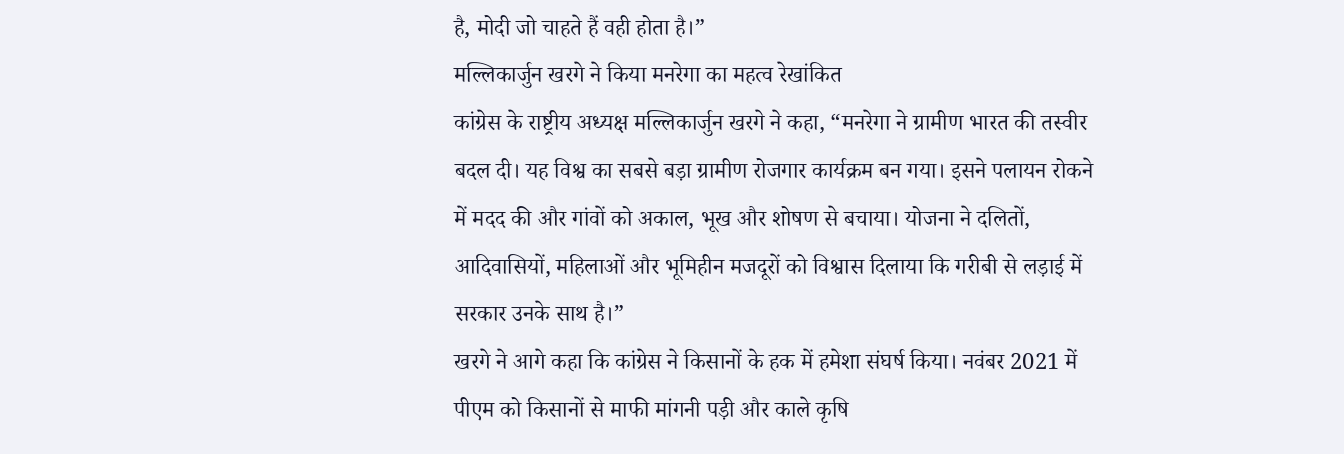है, मोदी जो चाहते हैं वही होता है।”
मल्लिकार्जुन खरगे ने किया मनरेगा का महत्व रेखांकित
कांग्रेस के राष्ट्रीय अध्यक्ष मल्लिकार्जुन खरगे ने कहा, “मनरेगा ने ग्रामीण भारत की तस्वीर बदल दी। यह विश्व का सबसे बड़ा ग्रामीण रोजगार कार्यक्रम बन गया। इसने पलायन रोकने में मदद की और गांवों को अकाल, भूख और शोषण से बचाया। योजना ने दलितों, आदिवासियों, महिलाओं और भूमिहीन मजदूरों को विश्वास दिलाया कि गरीबी से लड़ाई में सरकार उनके साथ है।”
खरगे ने आगे कहा कि कांग्रेस ने किसानों के हक में हमेशा संघर्ष किया। नवंबर 2021 में पीएम को किसानों से माफी मांगनी पड़ी और काले कृषि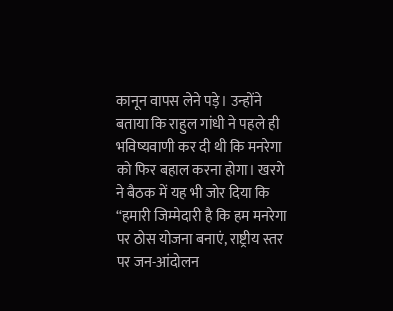कानून वापस लेने पड़े। उन्होंने बताया कि राहुल गांधी ने पहले ही भविष्यवाणी कर दी थी कि मनरेगा को फिर बहाल करना होगा। खरगे ने बैठक में यह भी जोर दिया कि “हमारी जिम्मेदारी है कि हम मनरेगा पर ठोस योजना बनाएं, राष्ट्रीय स्तर पर जन-आंदोलन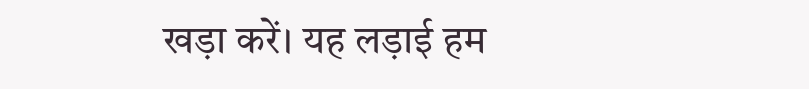खड़ा करें। यह लड़ाई हम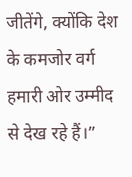जीतेंगे, क्योंकि देश के कमजोर वर्ग हमारी ओर उम्मीद से देख रहे हैं।”